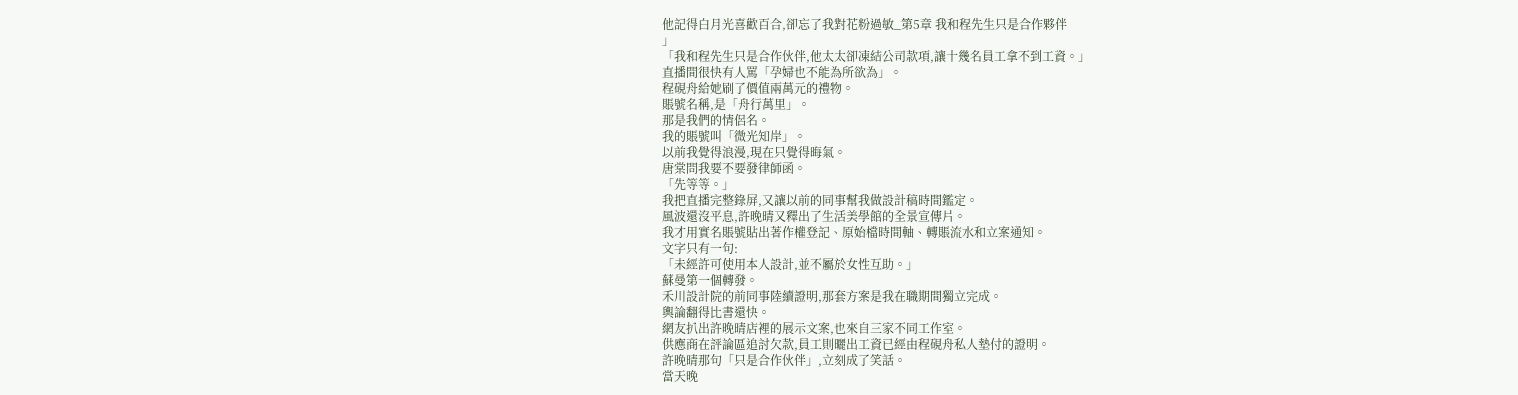他記得白月光喜歡百合,卻忘了我對花粉過敏_第5章 我和程先生只是合作夥伴
」
「我和程先生只是合作伙伴,他太太卻凍結公司款項,讓十幾名員工拿不到工資。」
直播間很快有人罵「孕婦也不能為所欲為」。
程硯舟給她刷了價值兩萬元的禮物。
賬號名稱,是「舟行萬里」。
那是我們的情侶名。
我的賬號叫「微光知岸」。
以前我覺得浪漫,現在只覺得晦氣。
唐棠問我要不要發律師函。
「先等等。」
我把直播完整錄屏,又讓以前的同事幫我做設計稿時間鑑定。
風波還沒平息,許晚晴又釋出了生活美學館的全景宣傳片。
我才用實名賬號貼出著作權登記、原始檔時間軸、轉賬流水和立案通知。
文字只有一句:
「未經許可使用本人設計,並不屬於女性互助。」
蘇曼第一個轉發。
禾川設計院的前同事陸續證明,那套方案是我在職期間獨立完成。
輿論翻得比書還快。
網友扒出許晚晴店裡的展示文案,也來自三家不同工作室。
供應商在評論區追討欠款,員工則曬出工資已經由程硯舟私人墊付的證明。
許晚晴那句「只是合作伙伴」,立刻成了笑話。
當天晚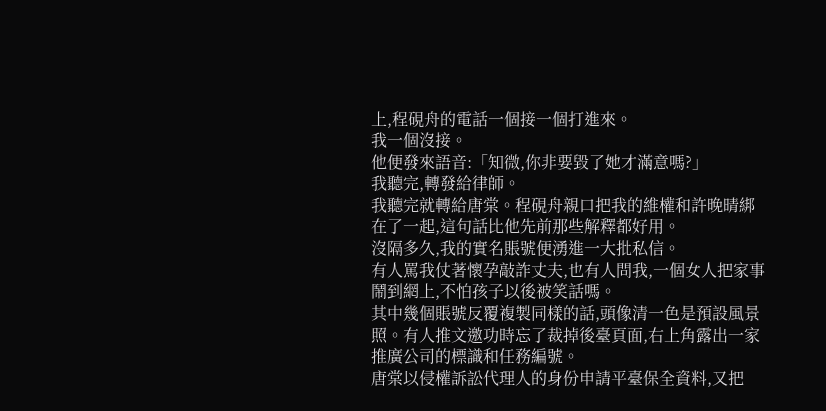上,程硯舟的電話一個接一個打進來。
我一個沒接。
他便發來語音:「知微,你非要毀了她才滿意嗎?」
我聽完,轉發給律師。
我聽完就轉給唐棠。程硯舟親口把我的維權和許晚晴綁在了一起,這句話比他先前那些解釋都好用。
沒隔多久,我的實名賬號便湧進一大批私信。
有人罵我仗著懷孕敲詐丈夫,也有人問我,一個女人把家事鬧到網上,不怕孩子以後被笑話嗎。
其中幾個賬號反覆複製同樣的話,頭像清一色是預設風景照。有人推文邀功時忘了裁掉後臺頁面,右上角露出一家推廣公司的標識和任務編號。
唐棠以侵權訴訟代理人的身份申請平臺保全資料,又把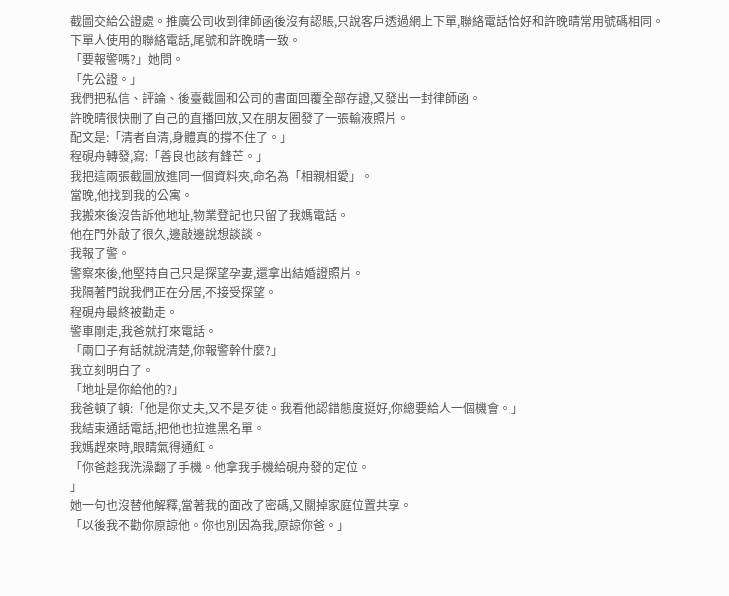截圖交給公證處。推廣公司收到律師函後沒有認賬,只說客戶透過網上下單,聯絡電話恰好和許晚晴常用號碼相同。
下單人使用的聯絡電話,尾號和許晚晴一致。
「要報警嗎?」她問。
「先公證。」
我們把私信、評論、後臺截圖和公司的書面回覆全部存證,又發出一封律師函。
許晚晴很快刪了自己的直播回放,又在朋友圈發了一張輸液照片。
配文是:「清者自清,身體真的撐不住了。」
程硯舟轉發,寫:「善良也該有鋒芒。」
我把這兩張截圖放進同一個資料夾,命名為「相親相愛」。
當晚,他找到我的公寓。
我搬來後沒告訴他地址,物業登記也只留了我媽電話。
他在門外敲了很久,邊敲邊說想談談。
我報了警。
警察來後,他堅持自己只是探望孕妻,還拿出結婚證照片。
我隔著門說我們正在分居,不接受探望。
程硯舟最終被勸走。
警車剛走,我爸就打來電話。
「兩口子有話就說清楚,你報警幹什麼?」
我立刻明白了。
「地址是你給他的?」
我爸頓了頓:「他是你丈夫,又不是歹徒。我看他認錯態度挺好,你總要給人一個機會。」
我結束通話電話,把他也拉進黑名單。
我媽趕來時,眼睛氣得通紅。
「你爸趁我洗澡翻了手機。他拿我手機給硯舟發的定位。
」
她一句也沒替他解釋,當著我的面改了密碼,又關掉家庭位置共享。
「以後我不勸你原諒他。你也別因為我,原諒你爸。」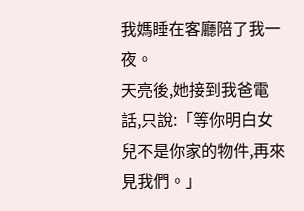我媽睡在客廳陪了我一夜。
天亮後,她接到我爸電話,只說:「等你明白女兒不是你家的物件,再來見我們。」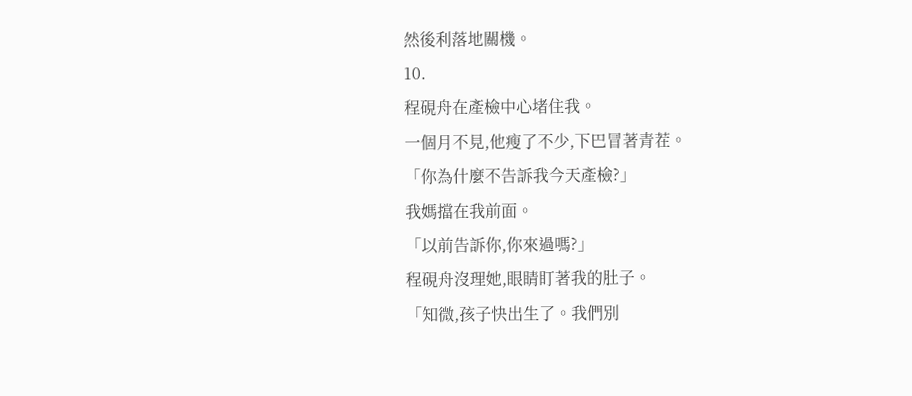然後利落地關機。
10.
程硯舟在產檢中心堵住我。
一個月不見,他瘦了不少,下巴冒著青茬。
「你為什麼不告訴我今天產檢?」
我媽擋在我前面。
「以前告訴你,你來過嗎?」
程硯舟沒理她,眼睛盯著我的肚子。
「知微,孩子快出生了。我們別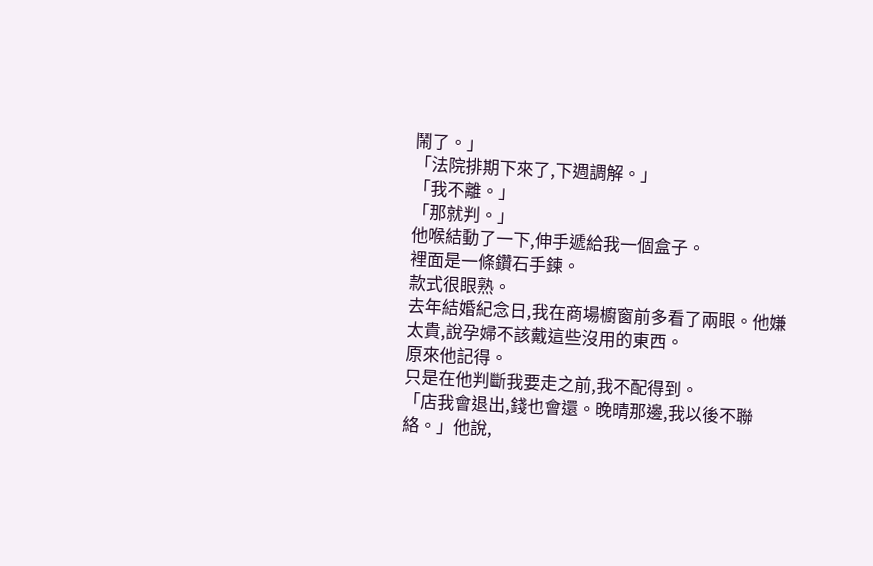鬧了。」
「法院排期下來了,下週調解。」
「我不離。」
「那就判。」
他喉結動了一下,伸手遞給我一個盒子。
裡面是一條鑽石手鍊。
款式很眼熟。
去年結婚紀念日,我在商場櫥窗前多看了兩眼。他嫌太貴,說孕婦不該戴這些沒用的東西。
原來他記得。
只是在他判斷我要走之前,我不配得到。
「店我會退出,錢也會還。晚晴那邊,我以後不聯絡。」他說,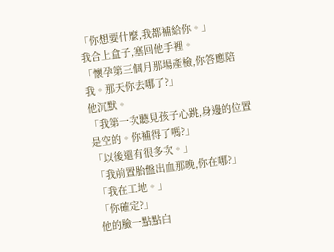「你想要什麼,我都補給你。」
我合上盒子,塞回他手裡。
「懷孕第三個月那場產檢,你答應陪我。那天你去哪了?」
他沉默。
「我第一次聽見孩子心跳,身邊的位置是空的。你補得了嗎?」
「以後還有很多次。」
「我前置胎盤出血那晚,你在哪?」
「我在工地。」
「你確定?」
他的臉一點點白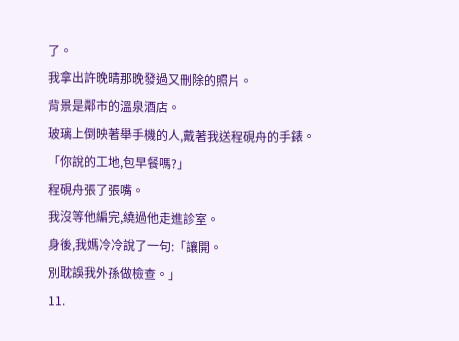了。
我拿出許晚晴那晚發過又刪除的照片。
背景是鄰市的溫泉酒店。
玻璃上倒映著舉手機的人,戴著我送程硯舟的手錶。
「你說的工地,包早餐嗎?」
程硯舟張了張嘴。
我沒等他編完,繞過他走進診室。
身後,我媽冷冷說了一句:「讓開。
別耽誤我外孫做檢查。」
11.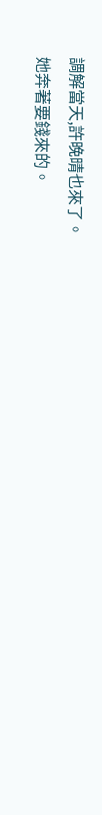調解當天,許晚晴也來了。
她奔著要錢來的。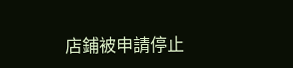店鋪被申請停止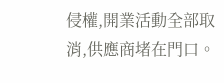侵權,開業活動全部取消,供應商堵在門口。